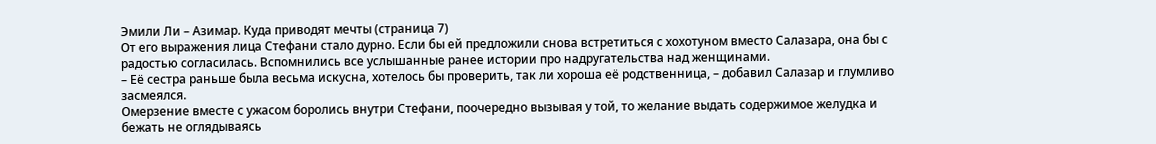Эмили Ли – Азимар. Куда приводят мечты (страница 7)
От его выражения лица Стефани стало дурно. Если бы ей предложили снова встретиться с хохотуном вместо Салазара, она бы с радостью согласилась. Вспомнились все услышанные ранее истории про надругательства над женщинами.
– Её сестра раньше была весьма искусна, хотелось бы проверить, так ли хороша её родственница, – добавил Салазар и глумливо засмеялся.
Омерзение вместе с ужасом боролись внутри Стефани, поочередно вызывая у той, то желание выдать содержимое желудка и бежать не оглядываясь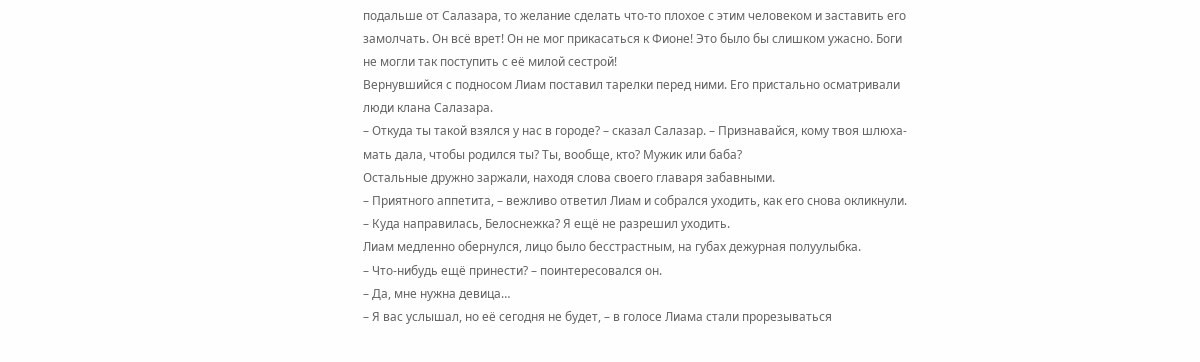подальше от Салазара, то желание сделать что-то плохое с этим человеком и заставить его замолчать. Он всё врет! Он не мог прикасаться к Фионе! Это было бы слишком ужасно. Боги не могли так поступить с её милой сестрой!
Вернувшийся с подносом Лиам поставил тарелки перед ними. Его пристально осматривали люди клана Салазара.
– Откуда ты такой взялся у нас в городе? – сказал Салазар. – Признавайся, кому твоя шлюха-мать дала, чтобы родился ты? Ты, вообще, кто? Мужик или баба?
Остальные дружно заржали, находя слова своего главаря забавными.
– Приятного аппетита, – вежливо ответил Лиам и собрался уходить, как его снова окликнули.
– Куда направилась, Белоснежка? Я ещё не разрешил уходить.
Лиам медленно обернулся, лицо было бесстрастным, на губах дежурная полуулыбка.
– Что-нибудь ещё принести? – поинтересовался он.
– Да, мне нужна девица…
– Я вас услышал, но её сегодня не будет, – в голосе Лиама стали прорезываться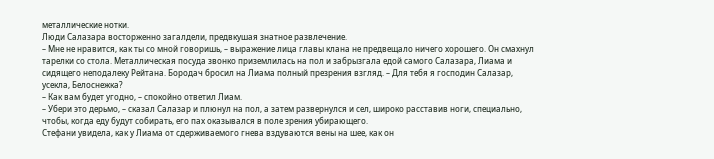металлические нотки.
Люди Салазара восторженно загалдели, предвкушая знатное развлечение.
– Мне не нравится, как ты со мной говоришь, – выражение лица главы клана не предвещало ничего хорошего. Он смахнул тарелки со стола. Металлическая посуда звонко приземлилась на пол и забрызгала едой самого Салазара, Лиама и сидящего неподалеку Рейтана. Бородач бросил на Лиама полный презрения взгляд. – Для тебя я господин Салазар, усекла, Белоснежка?
– Как вам будет угодно, – спокойно ответил Лиам.
– Убери это дерьмо, – сказал Салазар и плюнул на пол, а затем развернулся и сел, широко расставив ноги, специально, чтобы, когда еду будут собирать, его пах оказывался в поле зрения убирающего.
Стефани увидела, как у Лиама от сдерживаемого гнева вздуваются вены на шее, как он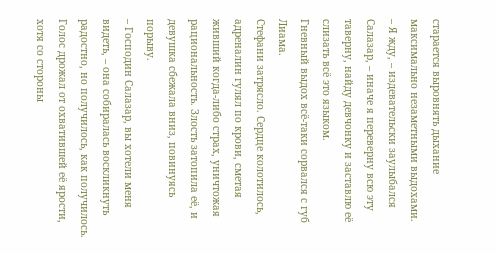старается выровнять дыхание максимально незаметными выдохами.
– Я жду, – издевательски заулыбался Салазар, – иначе я переверну всю эту таверну, найду девчонку и заставлю её слизать всё это языком.
Гневный выдох всё-таки сорвался с губ Лиама.
Стефани затрясло. Сердце колотилось, адреналин гулял по крови, сметая живший когда-либо страх, уничтожая рациональность. Злость затопила её, и девушка сбежала вниз, повинуясь порыву.
– Господин Салазар, вы хотели меня видеть, – она собиралась воскликнуть радостно, но получилось, как получилось. Голос дрожал от охватившей её ярости, хотя со стороны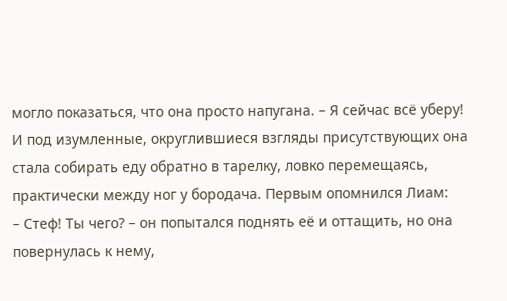могло показаться, что она просто напугана. – Я сейчас всё уберу!
И под изумленные, округлившиеся взгляды присутствующих она стала собирать еду обратно в тарелку, ловко перемещаясь, практически между ног у бородача. Первым опомнился Лиам:
– Стеф! Ты чего? – он попытался поднять её и оттащить, но она повернулась к нему,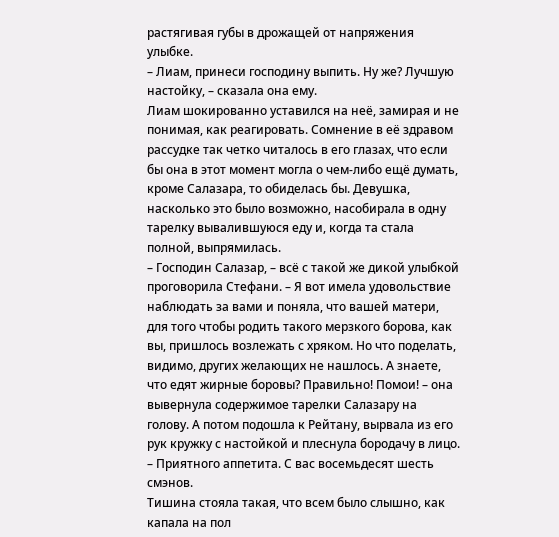растягивая губы в дрожащей от напряжения улыбке.
– Лиам, принеси господину выпить. Ну же? Лучшую настойку, – сказала она ему.
Лиам шокированно уставился на неё, замирая и не понимая, как реагировать. Сомнение в её здравом рассудке так четко читалось в его глазах, что если бы она в этот момент могла о чем-либо ещё думать, кроме Салазара, то обиделась бы. Девушка, насколько это было возможно, насобирала в одну тарелку вывалившуюся еду и, когда та стала полной, выпрямилась.
– Господин Салазар, – всё с такой же дикой улыбкой проговорила Стефани. – Я вот имела удовольствие наблюдать за вами и поняла, что вашей матери, для того чтобы родить такого мерзкого борова, как вы, пришлось возлежать с хряком. Но что поделать, видимо, других желающих не нашлось. А знаете, что едят жирные боровы? Правильно! Помои! – она вывернула содержимое тарелки Салазару на голову. А потом подошла к Рейтану, вырвала из его рук кружку с настойкой и плеснула бородачу в лицо. – Приятного аппетита. С вас восемьдесят шесть смэнов.
Тишина стояла такая, что всем было слышно, как капала на пол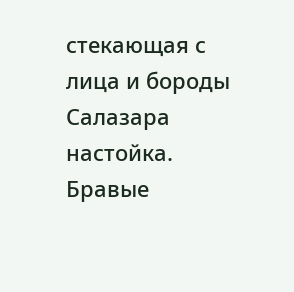стекающая с лица и бороды Салазара настойка. Бравые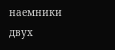наемники двух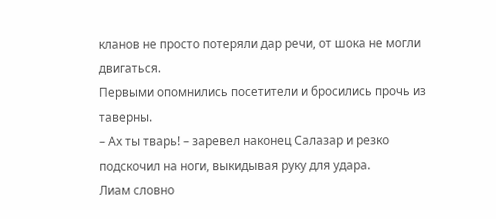кланов не просто потеряли дар речи, от шока не могли двигаться.
Первыми опомнились посетители и бросились прочь из таверны.
– Ах ты тварь! – заревел наконец Салазар и резко подскочил на ноги, выкидывая руку для удара.
Лиам словно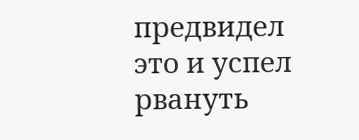предвидел это и успел рвануть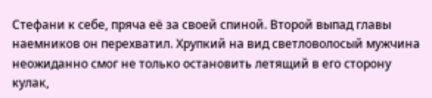Стефани к себе, пряча её за своей спиной. Второй выпад главы наемников он перехватил. Хрупкий на вид светловолосый мужчина неожиданно смог не только остановить летящий в его сторону кулак,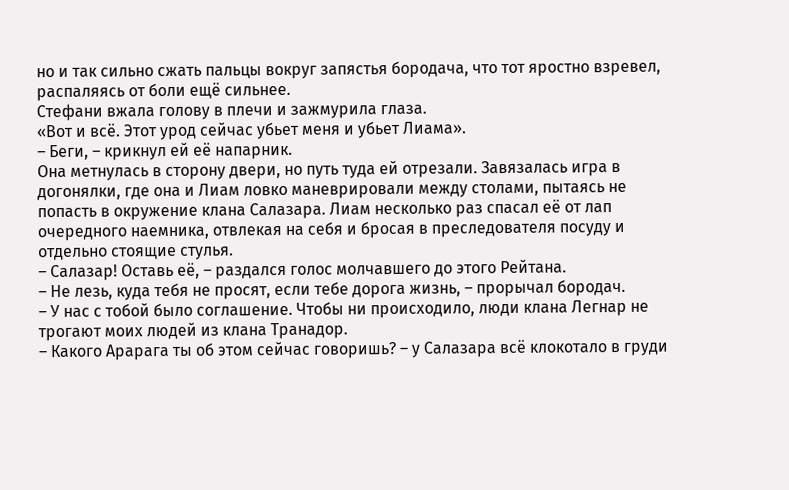но и так сильно сжать пальцы вокруг запястья бородача, что тот яростно взревел, распаляясь от боли ещё сильнее.
Стефани вжала голову в плечи и зажмурила глаза.
«Вот и всё. Этот урод сейчас убьет меня и убьет Лиама».
– Беги, – крикнул ей её напарник.
Она метнулась в сторону двери, но путь туда ей отрезали. Завязалась игра в догонялки, где она и Лиам ловко маневрировали между столами, пытаясь не попасть в окружение клана Салазара. Лиам несколько раз спасал её от лап очередного наемника, отвлекая на себя и бросая в преследователя посуду и отдельно стоящие стулья.
– Салазар! Оставь её, – раздался голос молчавшего до этого Рейтана.
– Не лезь, куда тебя не просят, если тебе дорога жизнь, – прорычал бородач.
– У нас с тобой было соглашение. Чтобы ни происходило, люди клана Легнар не трогают моих людей из клана Транадор.
– Какого Арарага ты об этом сейчас говоришь? – у Салазара всё клокотало в груди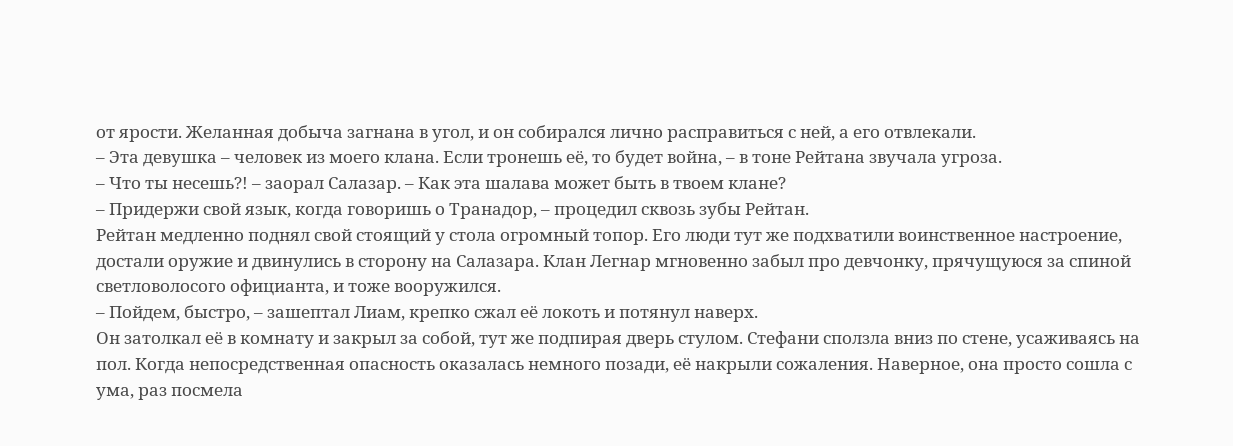от ярости. Желанная добыча загнана в угол, и он собирался лично расправиться с ней, а его отвлекали.
– Эта девушка – человек из моего клана. Если тронешь её, то будет война, – в тоне Рейтана звучала угроза.
– Что ты несешь?! – заорал Салазар. – Как эта шалава может быть в твоем клане?
– Придержи свой язык, когда говоришь о Транадор, – процедил сквозь зубы Рейтан.
Рейтан медленно поднял свой стоящий у стола огромный топор. Его люди тут же подхватили воинственное настроение, достали оружие и двинулись в сторону на Салазара. Клан Легнар мгновенно забыл про девчонку, прячущуюся за спиной светловолосого официанта, и тоже вооружился.
– Пойдем, быстро, – зашептал Лиам, крепко сжал её локоть и потянул наверх.
Он затолкал её в комнату и закрыл за собой, тут же подпирая дверь стулом. Стефани сползла вниз по стене, усаживаясь на пол. Когда непосредственная опасность оказалась немного позади, её накрыли сожаления. Наверное, она просто сошла с ума, раз посмела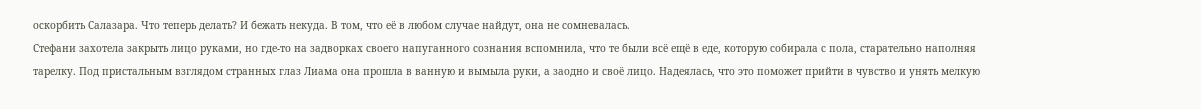оскорбить Салазара. Что теперь делать? И бежать некуда. В том, что её в любом случае найдут, она не сомневалась.
Стефани захотела закрыть лицо руками, но где-то на задворках своего напуганного сознания вспомнила, что те были всё ещё в еде, которую собирала с пола, старательно наполняя тарелку. Под пристальным взглядом странных глаз Лиама она прошла в ванную и вымыла руки, а заодно и своё лицо. Надеялась, что это поможет прийти в чувство и унять мелкую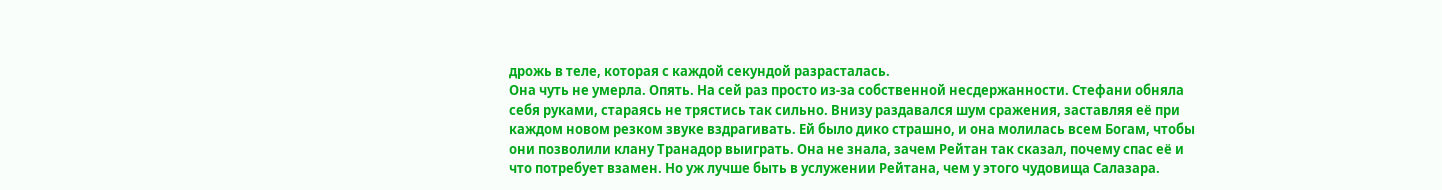дрожь в теле, которая с каждой секундой разрасталась.
Она чуть не умерла. Опять. На сей раз просто из-за собственной несдержанности. Стефани обняла себя руками, стараясь не трястись так сильно. Внизу раздавался шум сражения, заставляя её при каждом новом резком звуке вздрагивать. Ей было дико страшно, и она молилась всем Богам, чтобы они позволили клану Транадор выиграть. Она не знала, зачем Рейтан так сказал, почему спас её и что потребует взамен. Но уж лучше быть в услужении Рейтана, чем у этого чудовища Салазара.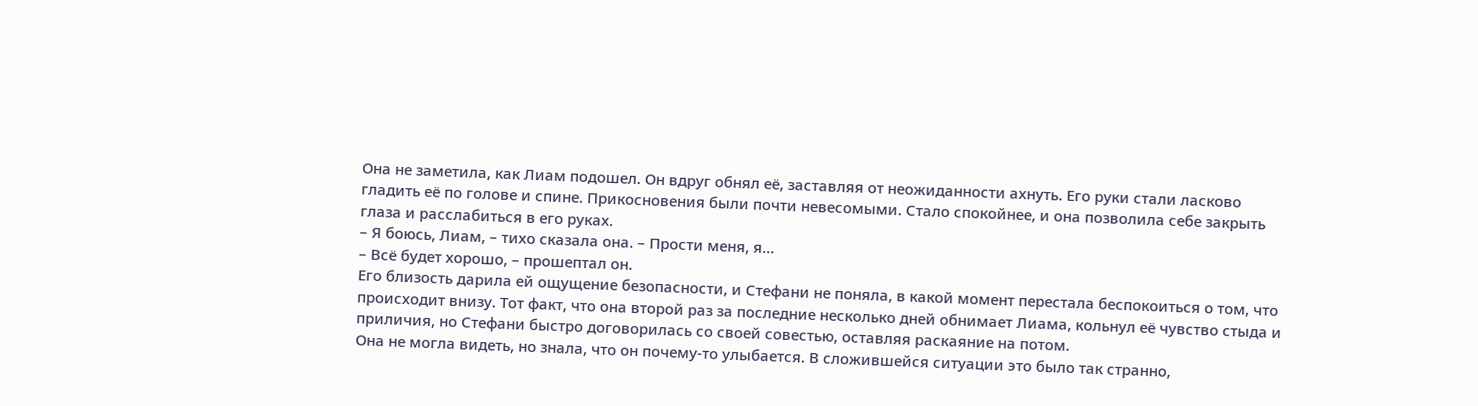Она не заметила, как Лиам подошел. Он вдруг обнял её, заставляя от неожиданности ахнуть. Его руки стали ласково гладить её по голове и спине. Прикосновения были почти невесомыми. Стало спокойнее, и она позволила себе закрыть глаза и расслабиться в его руках.
– Я боюсь, Лиам, – тихо сказала она. – Прости меня, я…
– Всё будет хорошо, – прошептал он.
Его близость дарила ей ощущение безопасности, и Стефани не поняла, в какой момент перестала беспокоиться о том, что происходит внизу. Тот факт, что она второй раз за последние несколько дней обнимает Лиама, кольнул её чувство стыда и приличия, но Стефани быстро договорилась со своей совестью, оставляя раскаяние на потом.
Она не могла видеть, но знала, что он почему-то улыбается. В сложившейся ситуации это было так странно,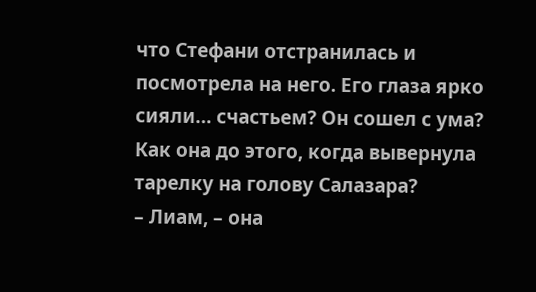что Стефани отстранилась и посмотрела на него. Его глаза ярко сияли… счастьем? Он сошел с ума? Как она до этого, когда вывернула тарелку на голову Салазара?
– Лиам, – она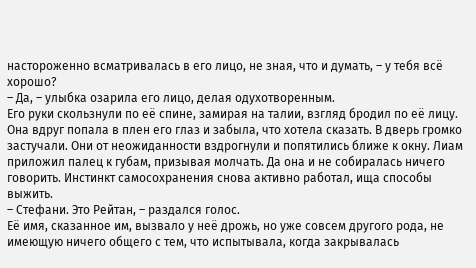настороженно всматривалась в его лицо, не зная, что и думать, – у тебя всё хорошо?
– Да, – улыбка озарила его лицо, делая одухотворенным.
Его руки скользнули по её спине, замирая на талии, взгляд бродил по её лицу. Она вдруг попала в плен его глаз и забыла, что хотела сказать. В дверь громко застучали. Они от неожиданности вздрогнули и попятились ближе к окну. Лиам приложил палец к губам, призывая молчать. Да она и не собиралась ничего говорить. Инстинкт самосохранения снова активно работал, ища способы выжить.
– Стефани. Это Рейтан, – раздался голос.
Её имя, сказанное им, вызвало у неё дрожь, но уже совсем другого рода, не имеющую ничего общего с тем, что испытывала, когда закрывалась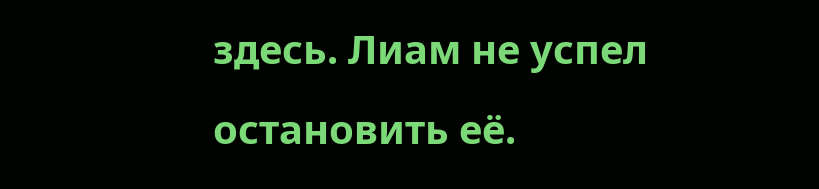здесь. Лиам не успел остановить её.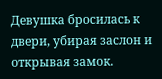Девушка бросилась к двери, убирая заслон и открывая замок.